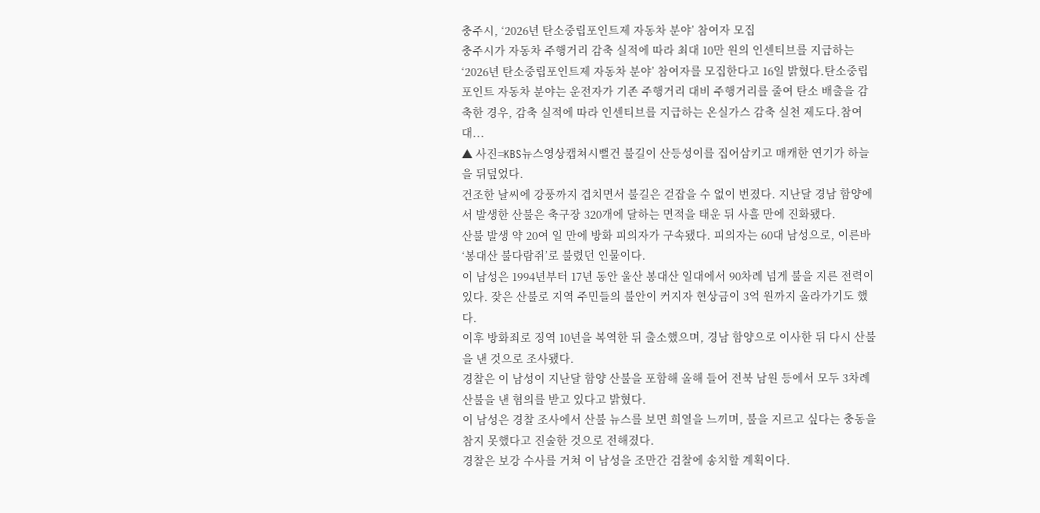충주시, ‘2026년 탄소중립포인트제 자동차 분야’ 참여자 모집
충주시가 자동차 주행거리 감축 실적에 따라 최대 10만 원의 인센티브를 지급하는 ‘2026년 탄소중립포인트제 자동차 분야’ 참여자를 모집한다고 16일 밝혔다.탄소중립포인트 자동차 분야는 운전자가 기존 주행거리 대비 주행거리를 줄여 탄소 배출을 감축한 경우, 감축 실적에 따라 인센티브를 지급하는 온실가스 감축 실천 제도다.참여 대...
▲ 사진=KBS뉴스영상캡쳐시뻘건 불길이 산등성이를 집어삼키고 매캐한 연기가 하늘을 뒤덮었다.
건조한 날씨에 강풍까지 겹치면서 불길은 걷잡을 수 없이 번졌다. 지난달 경남 함양에서 발생한 산불은 축구장 320개에 달하는 면적을 태운 뒤 사흘 만에 진화됐다.
산불 발생 약 20여 일 만에 방화 피의자가 구속됐다. 피의자는 60대 남성으로, 이른바 ‘봉대산 불다람쥐’로 불렸던 인물이다.
이 남성은 1994년부터 17년 동안 울산 봉대산 일대에서 90차례 넘게 불을 지른 전력이 있다. 잦은 산불로 지역 주민들의 불안이 커지자 현상금이 3억 원까지 올라가기도 했다.
이후 방화죄로 징역 10년을 복역한 뒤 출소했으며, 경남 함양으로 이사한 뒤 다시 산불을 낸 것으로 조사됐다.
경찰은 이 남성이 지난달 함양 산불을 포함해 올해 들어 전북 남원 등에서 모두 3차례 산불을 낸 혐의를 받고 있다고 밝혔다.
이 남성은 경찰 조사에서 산불 뉴스를 보면 희열을 느끼며, 불을 지르고 싶다는 충동을 참지 못했다고 진술한 것으로 전해졌다.
경찰은 보강 수사를 거쳐 이 남성을 조만간 검찰에 송치할 계획이다.